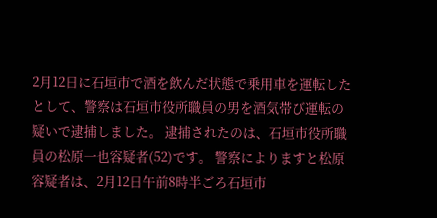2月12日に石垣市で酒を飲んだ状態で乗用車を運転したとして、警察は石垣市役所職員の男を酒気帯び運転の疑いで逮捕しました。 逮捕されたのは、石垣市役所職員の松原一也容疑者(52)です。 警察によりますと松原容疑者は、2月12日午前8時半ごろ石垣市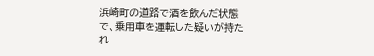浜崎町の道路で酒を飲んだ状態で、乗用車を運転した疑いが持たれ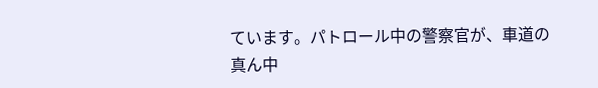ています。パトロール中の警察官が、車道の真ん中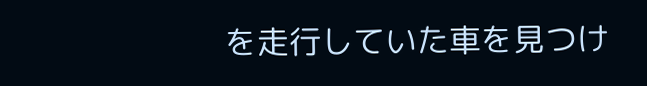を走行していた車を見つけ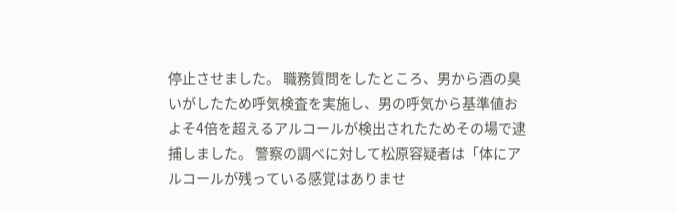停止させました。 職務質問をしたところ、男から酒の臭いがしたため呼気検査を実施し、男の呼気から基準値およそ4倍を超えるアルコールが検出されたためその場で逮捕しました。 警察の調べに対して松原容疑者は「体にアルコールが残っている感覚はありませ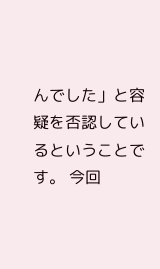んでした」と容疑を否認しているということです。 今回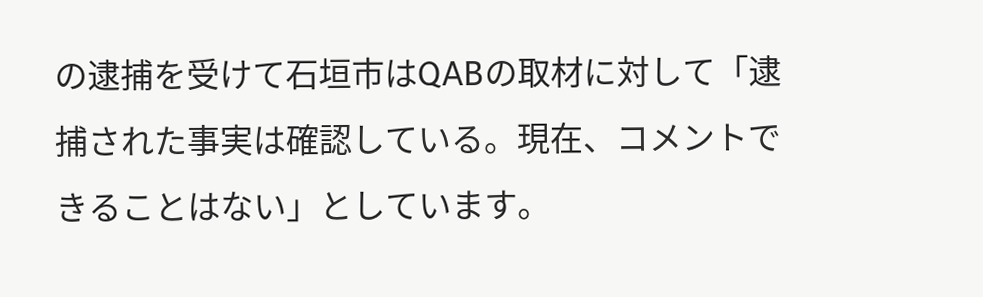の逮捕を受けて石垣市はQABの取材に対して「逮捕された事実は確認している。現在、コメントできることはない」としています。